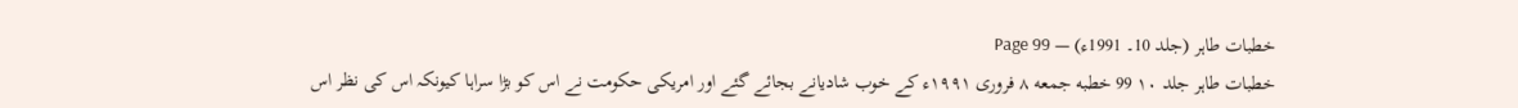خطبات طاہر (جلد 10۔ 1991ء) — Page 99
خطبات طاہر جلد ۱۰ 99 خطبه جمعه ۸ فروری ۱۹۹۱ء کے خوب شادیانے بجائے گئے اور امریکی حکومت نے اس کو بڑا سراہا کیونکہ اس کی نظر اس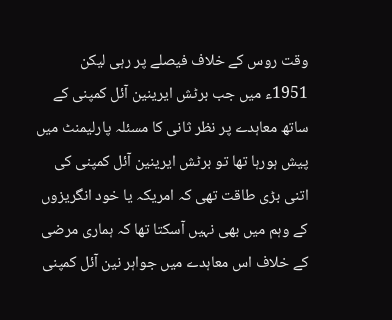وقت روس کے خلاف فیصلے پر رہی لیکن 1951ء میں جب برٹش ایرینین آئل کمپنی کے ساتھ معاہدے پر نظر ثانی کا مسئلہ پارلیمنٹ میں پیش ہورہا تھا تو برٹش ایرینین آئل کمپنی کی اتنی بڑی طاقت تھی کہ امریکہ یا خود انگریزوں کے وہم میں بھی نہیں آسکتا تھا کہ ہماری مرضی کے خلاف اس معاہدے میں جواہر نین آئل کمپنی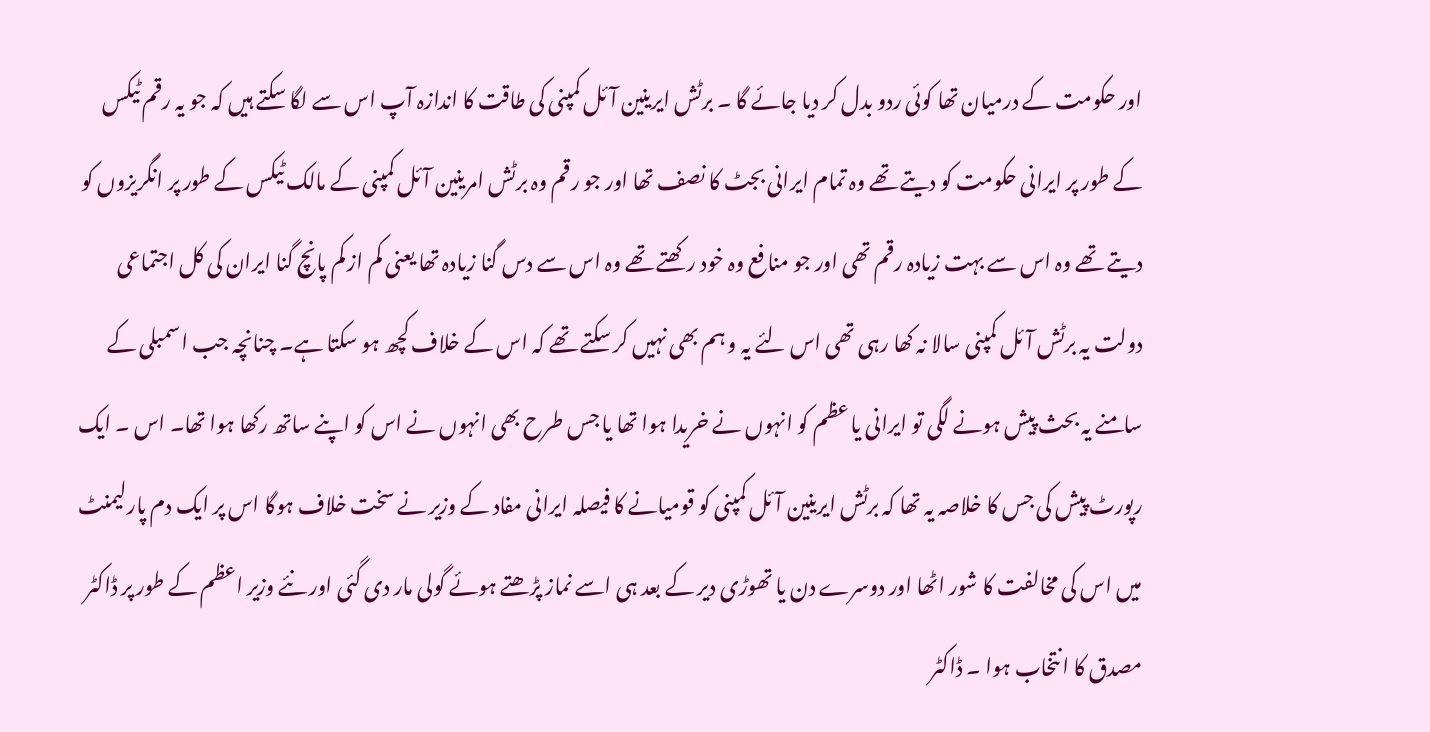اور حکومت کے درمیان تھا کوئی ردو بدل کر دیا جائے گا ۔ برٹش ایرینین آئل کمپنی کی طاقت کا اندازہ آپ اس سے لگا سکتے ہیں کہ جو یہ رقم ٹیکس کے طور پر ایرانی حکومت کو دیتے تھے وہ تمام ایرانی بجٹ کا نصف تھا اور جو رقم وہ برٹش امرینین آئل کمپنی کے مالک ٹیکس کے طور پر انگریزوں کو دیتے تھے وہ اس سے بہت زیادہ رقم تھی اور جو منافع وہ خود رکھتے تھے وہ اس سے دس گنا زیادہ تھا یعنی کم از کم پانچ گنا ایران کی کل اجتماعی دولت یہ برٹش آئل کمپنی سالا نہ کھا رہی تھی اس لئے یہ و ہم بھی نہیں کر سکتے تھے کہ اس کے خلاف کچھ ہو سکتا ہے۔ چنانچہ جب اسمبلی کے سامنے یہ بحث پیش ہونے لگی تو ایرانی یا عظم کو انہوں نے خریدا ہوا تھا یا جس طرح بھی انہوں نے اس کو اپنے ساتھ رکھا ہوا تھا۔ اس ۔ ایک رپورٹ پیش کی جس کا خلاصہ یہ تھا کہ برٹش ایرینین آئل کمپنی کو قومیانے کا فیصلہ ایرانی مفاد کے وزیر نے سخت خلاف ہوگا اس پر ایک دم پارلیمنٹ میں اس کی مخالفت کا شور اٹھا اور دوسرے دن یا تھوڑی دیر کے بعد ہی اسے نماز پڑھتے ہوئے گولی مار دی گئی اور نئے وزیر اعظم کے طور پر ڈاکٹر مصدق کا انتخاب ہوا ۔ ڈاکٹر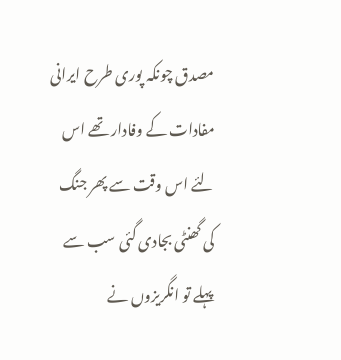مصدق چونکہ پوری طرح ایرانی مفادات کے وفادار تھے اس لئے اس وقت سے پھر جنگ کی گھنٹی بجادی گئی سب سے پہلے تو انگریزوں نے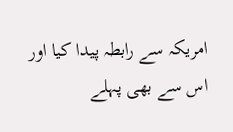امریکہ سے رابطہ پیدا کیا اور اس سے بھی پہلے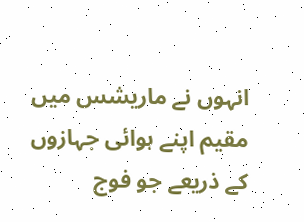انہوں نے ماریشس میں مقیم اپنے ہوائی جہازوں کے ذریعے جو فوج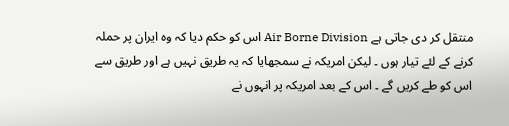منتقل کر دی جاتی ہے Air Borne Division اس کو حکم دیا کہ وہ ایران پر حملہ کرنے کے لئے تیار ہوں ۔ لیکن امریکہ نے سمجھایا کہ یہ طریق نہیں ہے اور طریق سے اس کو طے کریں گے ۔ اس کے بعد امریکہ پر انہوں نے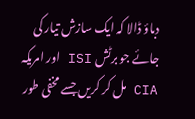دباؤ ڈالا کہ ایک سازش تیار کی جائے جو برٹش ISI اور امریکہ CIA مل کر کریں جسے مخفی طور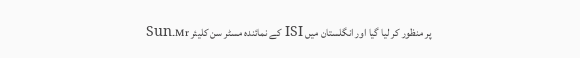پر منظور کر لیا گیا اور انگلستان میں ISI کے نمائندہ مسٹر سن کلیئر Mr۔Sun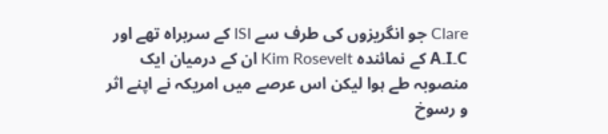Clare جو انگریزوں کی طرف سے ISI کے سربراہ تھے اور C۔I۔A کے نمائندہ Kim Rosevelt ان کے درمیان ایک منصوبہ طے ہوا لیکن اس عرصے میں امریکہ نے اپنے اثر و رسوخ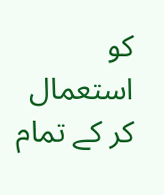کو استعمال کر کے تمام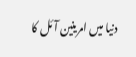دنیا میں امرینین آئل کا